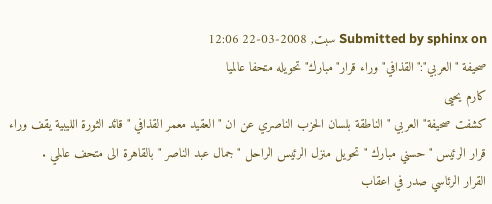Submitted by sphinx on سبت, 2008-03-22 12:06
صحيفة "العربي":"القذافي"وراء قرار"مبارك" تحويله متحفا عالميا
كارم يحيى
كشفت صحيفة" العربي " الناطقة بلسان الحزب الناصري عن ان " العقيد معمر القذافي " قائد الثورة الليبية يقف وراء قرار الرئيس " حسني مبارك " تحويل منزل الرئيس الراحل " جمال عبد الناصر " بالقاهرة الى متحف عالمي .
القرار الرئاسي صدر في اعقاب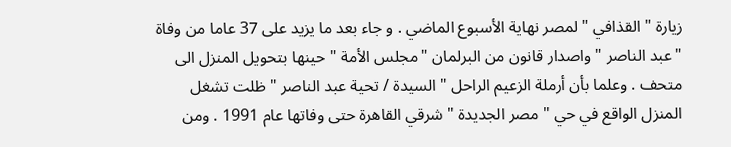زيارة " القذافي " لمصر نهاية الأسبوع الماضي . و جاء بعد ما يزيد على 37 عاما من وفاة "عبد الناصر " واصدار قانون من البرلمان "مجلس الأمة " حينها بتحويل المنزل الى متحف . وعلما بأن أرملة الزعيم الراحل " السيدة / تحية عبد الناصر " ظلت تشغل المنزل الواقع في حي " مصر الجديدة " شرقي القاهرة حتى وفاتها عام 1991 . ومن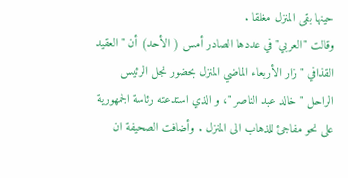حينها بقى المنزل مغلقا .
وقالت "العربي" في عددها الصادر أمس ( الأحد) أن " العقيد القذافي " زار الأربعاء الماضي المنزل بحضور نجل الرئيس الراحل " خالد عبد الناصر "، و الذي استدعته رئاسة الجمهورية على نحو مفاجئ للذهاب الى المنزل . وأضافت الصحيفة ان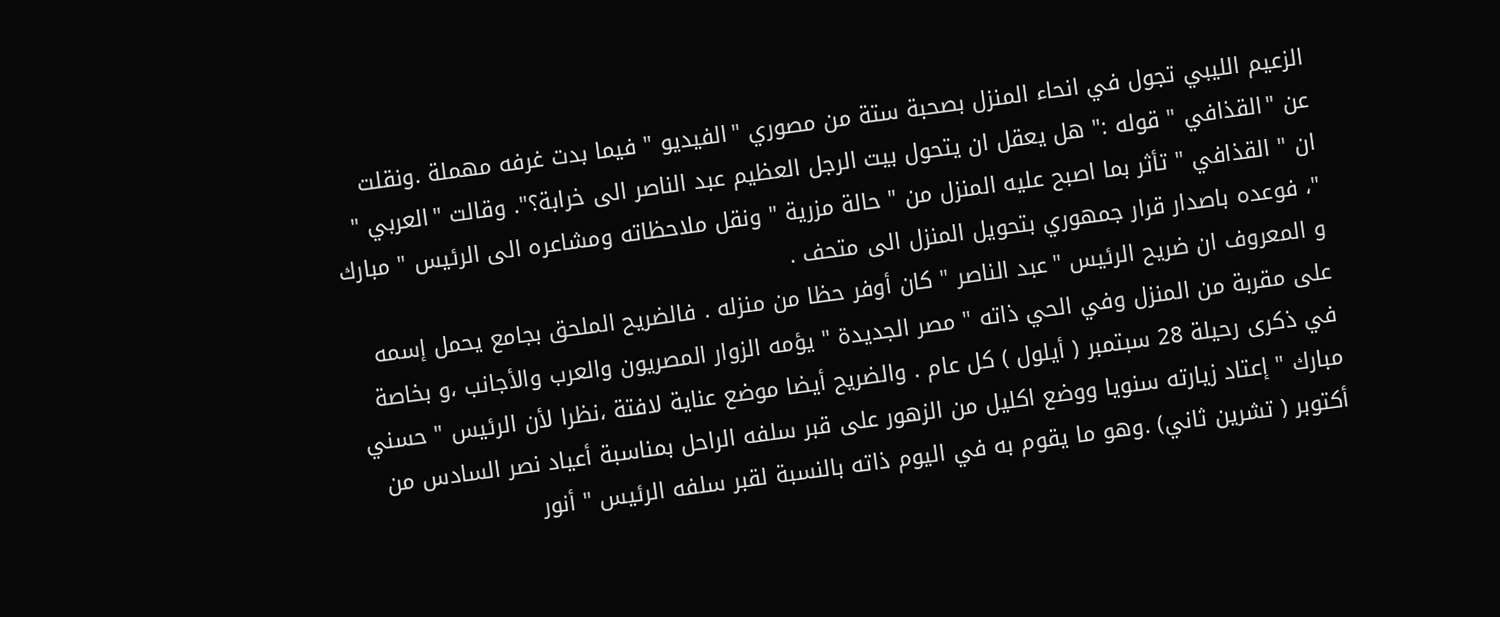الزعيم الليبي تجول في انحاء المنزل بصحبة ستة من مصوري "الفيديو " فيما بدت غرفه مهملة .ونقلت عن "القذافي " قوله :" هل يعقل ان يتحول بيت الرجل العظيم عبد الناصر الى خرابة؟". وقالت "العربي " ان " القذافي " تأثر بما اصبح عليه المنزل من " حالة مزرية " ونقل ملاحظاته ومشاعره الى الرئيس " مبارك "، فوعده باصدار قرار جمهوري بتحويل المنزل الى متحف .
و المعروف ان ضريح الرئيس "عبد الناصر " كان أوفر حظا من منزله . فالضريح الملحق بجامع يحمل إسمه على مقربة من المنزل وفي الحي ذاته " مصر الجديدة " يؤمه الزوار المصريون والعرب والأجانب ،و بخاصة في ذكرى رحيلة 28 سبتمبر ( أيلول ) كل عام . والضريح أيضا موضع عناية لافتة ،نظرا لأن الرئيس " حسني مبارك " إعتاد زيارته سنويا ووضع اكليل من الزهور على قبر سلفه الراحل بمناسبة أعياد نصر السادس من أكتوبر ( تشرين ثاني) .وهو ما يقوم به في اليوم ذاته بالنسبة لقبر سلفه الرئيس " أنور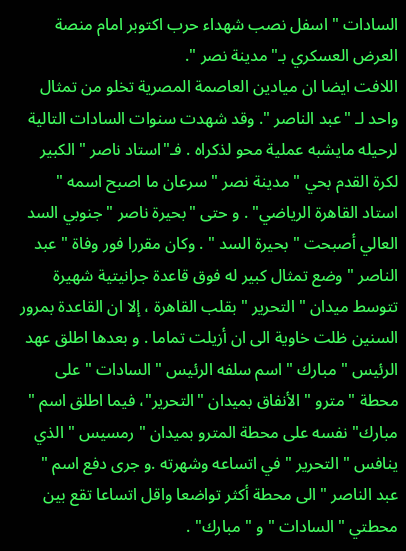السادات " اسفل نصب شهداء حرب اكتوبر امام منصة العرض العسكري بـ"مدينة نصر ".
اللافت ايضا ان ميادين العاصمة المصرية تخلو من تمثال واحد لـ "عبد الناصر ". وقد شهدت سنوات السادات التالية لرحيله مايشبه عملية محو لذكراه . فـ"استاد ناصر " الكبير لكرة القدم بحي " مدينة نصر " سرعان ما اصبح اسمه " استاد القاهرة الرياضي" . و حتى "بحيرة ناصر " جنوبي السد العالي أصبحت " بحيرة السد " . وكان مقررا فور وفاة " عبد الناصر " وضع تمثال كبير له فوق قاعدة جرانيتية شهيرة تتوسط ميدان " التحرير " بقلب القاهرة ، إلا ان القاعدة بمرور السنين ظلت خاوية الى ان أزيلت تماما . و بعدها اطلق عهد الرئيس " مبارك " اسم سلفه الرئيس " السادات " على محطة " مترو " الأنفاق بميدان "التحرير"، فيما اطلق اسم " مبارك" نفسه على محطة المترو بميدان " رمسيس " الذي ينافس " التحرير " في اتساعه وشهرته .و جرى دفع اسم " عبد الناصر " الى محطة أكثر تواضعا واقل اتساعا تقع بين محطتي " السادات " و " مبارك" .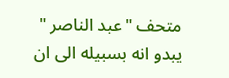متحف "عبد الناصر " يبدو انه بسبيله الى ان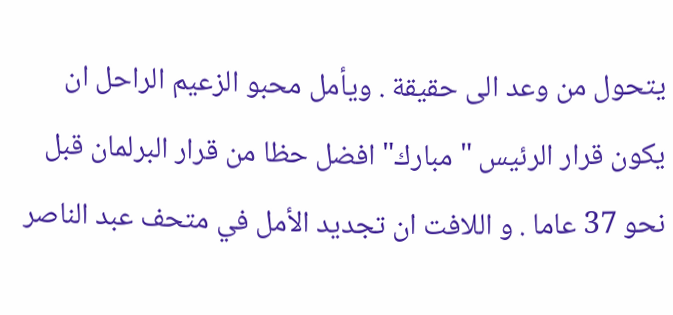يتحول من وعد الى حقيقة . ويأمل محبو الزعيم الراحل ان يكون قرار الرئيس "مبارك" افضل حظا من قرار البرلمان قبل نحو 37 عاما . و اللافت ان تجديد الأمل في متحف عبد الناصر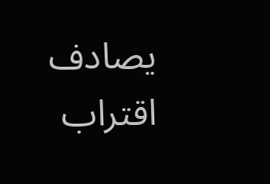يصادف اقتراب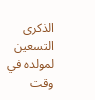الذكرى التسعين لمولده في وقت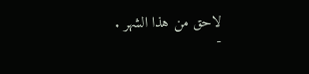لاحق من هذا الشهر .
-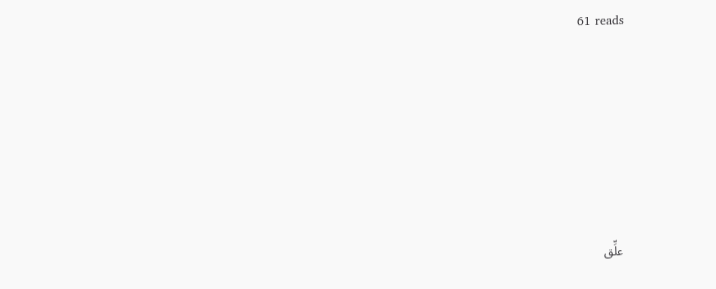61 reads










علِّق